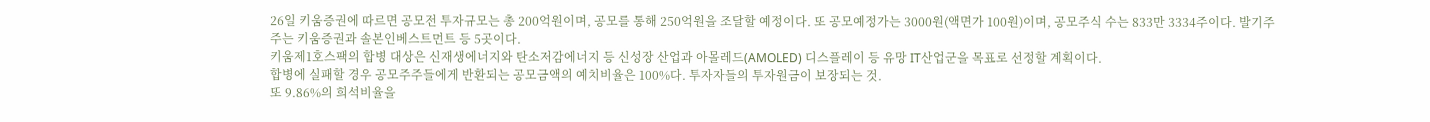26일 키움증권에 따르면 공모전 투자규모는 총 200억원이며, 공모를 통해 250억원을 조달할 예정이다. 또 공모예정가는 3000원(액면가 100원)이며, 공모주식 수는 833만 3334주이다. 발기주주는 키움증권과 솔본인베스트먼트 등 5곳이다.
키움제1호스팩의 합병 대상은 신재생에너지와 탄소저감에너지 등 신성장 산업과 아몰레드(AMOLED) 디스플레이 등 유망 IT산업군을 목표로 선정할 계획이다.
합병에 실패할 경우 공모주주들에게 반환되는 공모금액의 예치비율은 100%다. 투자자들의 투자원금이 보장되는 것.
또 9.86%의 희석비율을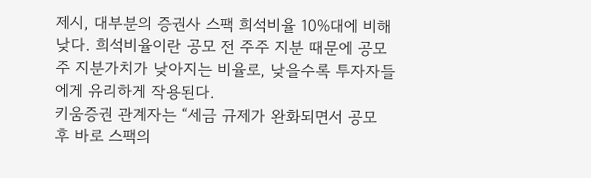제시, 대부분의 증권사 스팩 희석비율 10%대에 비해 낮다. 희석비율이란 공모 전 주주 지분 때문에 공모주 지분가치가 낮아지는 비율로, 낮을수록 투자자들에게 유리하게 작용된다.
키움증권 관계자는 “세금 규제가 완화되면서 공모 후 바로 스팩의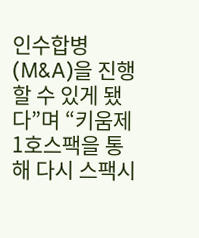인수합병(M&A)을 진행할 수 있게 됐다”며 “키움제1호스팩을 통해 다시 스팩시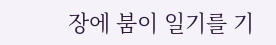장에 붐이 일기를 기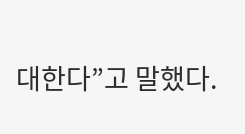대한다”고 말했다.